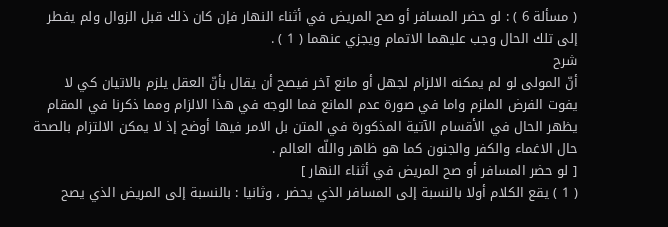( مسألة 6 ) : لو حضر المسافر أو صح المريض في أثناء النهار فإن كان ذلك قبل الزوال ولم يفطر إلى تلك الحال وجب عليهما الاتمام ويجزي عنهما ( 1 ) .
شرح
أنّ المولى لو لم يمكنه الالزام لجهل أو مانع آخر فيصح أن يقال بأنّ العقل يلزم بالاتيان كي لا يفوت الفرض الملزم واما في صورة عدم المانع فما الوجه في هذا الالزام ومما ذكرنا في المقام يظهر الحال في الأقسام الآتية المذكورة في المتن بل الامر فيها أوضح إذ لا يمكن الالتزام بالصحة حال الاغماء والكفر والجنون كما هو ظاهر واللّه العالم .
[ لو حضر المسافر أو صح المريض في أثناء النهار ]
( 1 ) يقع الكلام أولا بالنسبة إلى المسافر الذي يحضر ، وثانيا : بالنسبة إلى المريض الذي يصح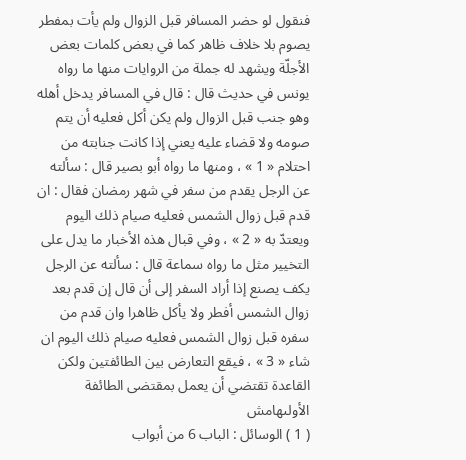فنقول لو حضر المسافر قبل الزوال ولم يأت بمفطر يصوم بلا خلاف ظاهر كما في بعض كلمات بعض الأجلّة ويشهد له جملة من الروايات منها ما رواه يونس في حديث قال : قال في المسافر يدخل أهله وهو جنب قبل الزوال ولم يكن أكل فعليه أن يتم صومه ولا قضاء عليه يعني إذا كانت جنابته من احتلام « 1 » ، ومنها ما رواه أبو بصير قال : سألته عن الرجل يقدم من سفر في شهر رمضان فقال : ان قدم قبل زوال الشمس فعليه صيام ذلك اليوم ويعتدّ به « 2 » ، وفي قبال هذه الأخبار ما يدل على التخيير مثل ما رواه سماعة قال : سألته عن الرجل يكف يصنع إذا أراد السفر إلى أن قال إن قدم بعد زوال الشمس أفطر ولا يأكل ظاهرا وان قدم من سفره قبل زوال الشمس فعليه صيام ذلك اليوم ان شاء « 3 » ، فيقع التعارض بين الطائفتين ولكن القاعدة تقتضي أن يعمل بمقتضى الطائفة الأولىهامش
( 1 ) الوسائل : الباب 6 من أبواب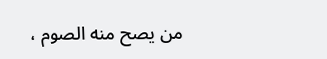من يصح منه الصوم ،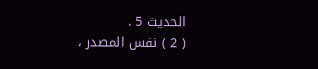الحديث 5 .
( 2 ) نفس المصدر ،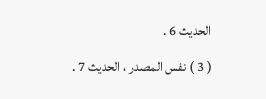الحديث 6 .
( 3 ) نفس المصدر ، الحديث 7 .